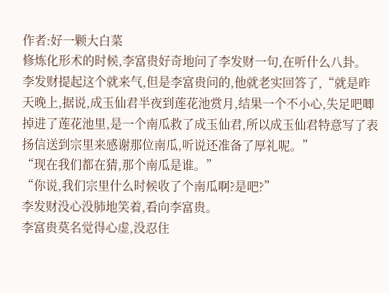作者:好一颗大白菜
修炼化形术的时候,李富贵好奇地问了李发财一句,在听什么八卦。
李发财提起这个就来气,但是李富贵问的,他就老实回答了,“就是昨天晚上,据说,成玉仙君半夜到莲花池赏月,结果一个不小心,失足吧唧掉进了莲花池里,是一个南瓜救了成玉仙君,所以成玉仙君特意写了表扬信送到宗里来感谢那位南瓜,听说还准备了厚礼呢。”
“现在我们都在猜,那个南瓜是谁。”
“你说,我们宗里什么时候收了个南瓜啊?是吧?”
李发财没心没肺地笑着,看向李富贵。
李富贵莫名觉得心虚,没忍住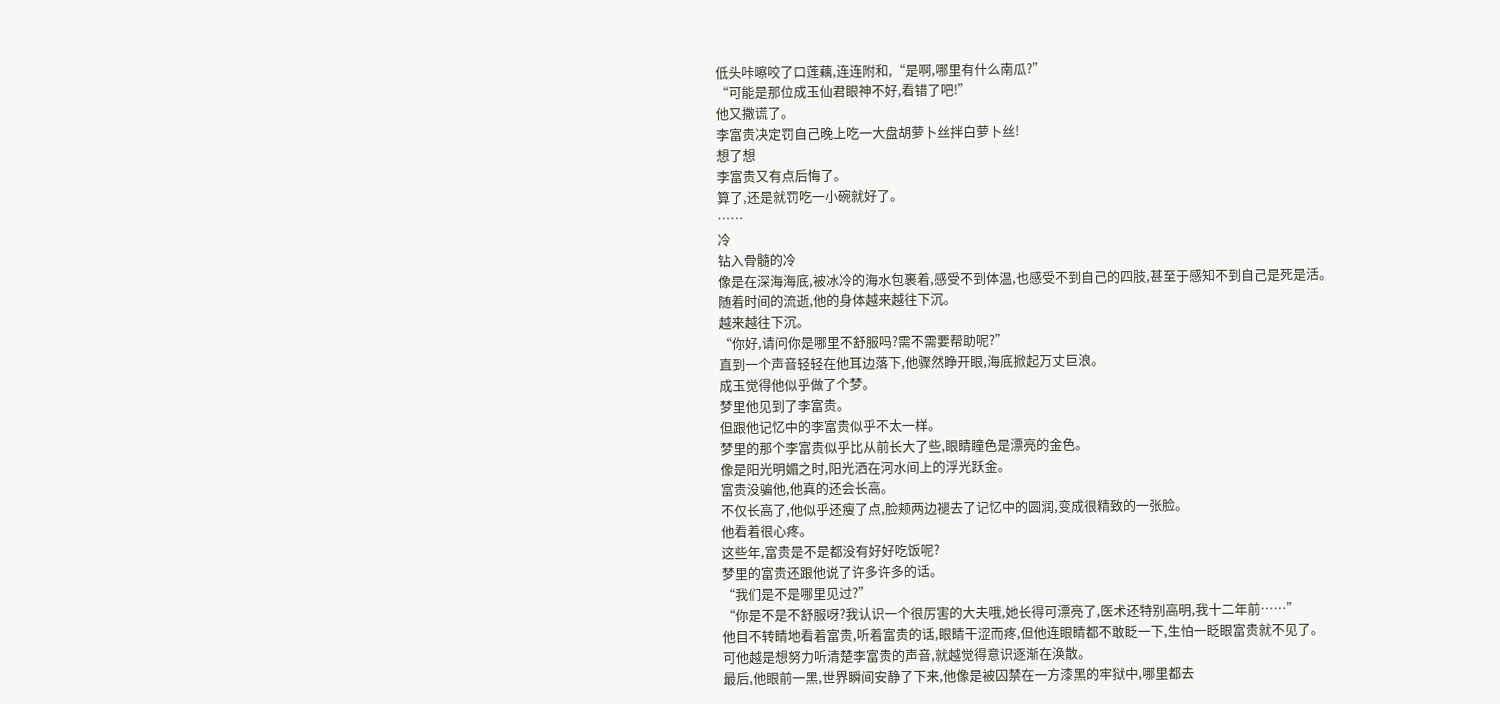低头咔嚓咬了口莲藕,连连附和,“是啊,哪里有什么南瓜?”
“可能是那位成玉仙君眼神不好,看错了吧!”
他又撒谎了。
李富贵决定罚自己晚上吃一大盘胡萝卜丝拌白萝卜丝!
想了想
李富贵又有点后悔了。
算了,还是就罚吃一小碗就好了。
……
冷
钻入骨髓的冷
像是在深海海底,被冰冷的海水包裹着,感受不到体温,也感受不到自己的四肢,甚至于感知不到自己是死是活。
随着时间的流逝,他的身体越来越往下沉。
越来越往下沉。
“你好,请问你是哪里不舒服吗?需不需要帮助呢?”
直到一个声音轻轻在他耳边落下,他骤然睁开眼,海底掀起万丈巨浪。
成玉觉得他似乎做了个梦。
梦里他见到了李富贵。
但跟他记忆中的李富贵似乎不太一样。
梦里的那个李富贵似乎比从前长大了些,眼睛瞳色是漂亮的金色。
像是阳光明媚之时,阳光洒在河水间上的浮光跃金。
富贵没骗他,他真的还会长高。
不仅长高了,他似乎还瘦了点,脸颊两边褪去了记忆中的圆润,变成很精致的一张脸。
他看着很心疼。
这些年,富贵是不是都没有好好吃饭呢?
梦里的富贵还跟他说了许多许多的话。
“我们是不是哪里见过?”
“你是不是不舒服呀?我认识一个很厉害的大夫哦,她长得可漂亮了,医术还特别高明,我十二年前……”
他目不转睛地看着富贵,听着富贵的话,眼睛干涩而疼,但他连眼睛都不敢眨一下,生怕一眨眼富贵就不见了。
可他越是想努力听清楚李富贵的声音,就越觉得意识逐渐在涣散。
最后,他眼前一黑,世界瞬间安静了下来,他像是被囚禁在一方漆黑的牢狱中,哪里都去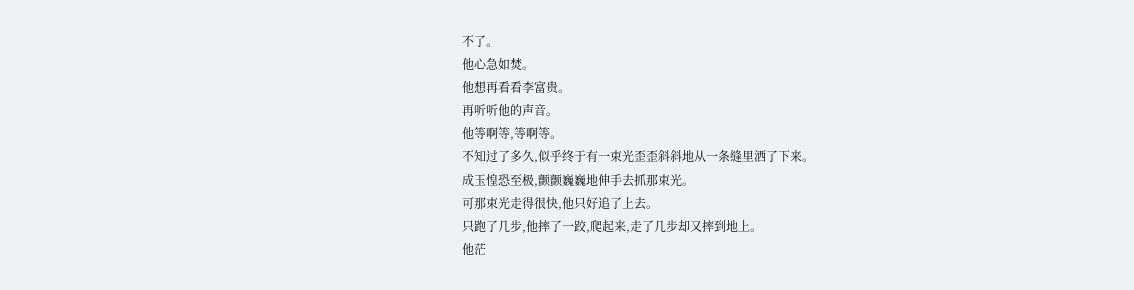不了。
他心急如焚。
他想再看看李富贵。
再听听他的声音。
他等啊等,等啊等。
不知过了多久,似乎终于有一束光歪歪斜斜地从一条缝里洒了下来。
成玉惶恐至极,颤颤巍巍地伸手去抓那束光。
可那束光走得很快,他只好追了上去。
只跑了几步,他摔了一跤,爬起来,走了几步却又摔到地上。
他茫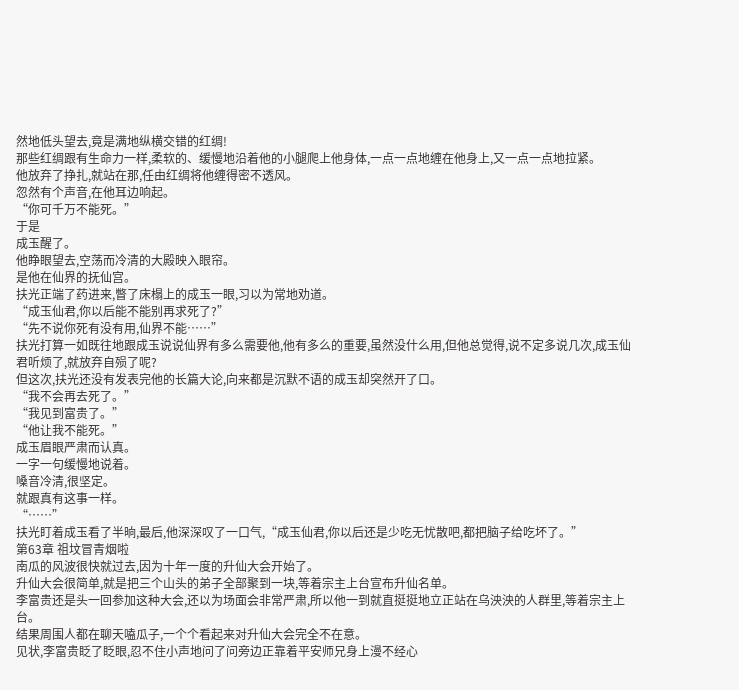然地低头望去,竟是满地纵横交错的红绸!
那些红绸跟有生命力一样,柔软的、缓慢地沿着他的小腿爬上他身体,一点一点地缠在他身上,又一点一点地拉紧。
他放弃了挣扎,就站在那,任由红绸将他缠得密不透风。
忽然有个声音,在他耳边响起。
“你可千万不能死。”
于是
成玉醒了。
他睁眼望去,空荡而冷清的大殿映入眼帘。
是他在仙界的抚仙宫。
扶光正端了药进来,瞥了床榻上的成玉一眼,习以为常地劝道。
“成玉仙君,你以后能不能别再求死了?”
“先不说你死有没有用,仙界不能……”
扶光打算一如既往地跟成玉说说仙界有多么需要他,他有多么的重要,虽然没什么用,但他总觉得,说不定多说几次,成玉仙君听烦了,就放弃自殒了呢?
但这次,扶光还没有发表完他的长篇大论,向来都是沉默不语的成玉却突然开了口。
“我不会再去死了。”
“我见到富贵了。”
“他让我不能死。”
成玉眉眼严肃而认真。
一字一句缓慢地说着。
嗓音冷清,很坚定。
就跟真有这事一样。
“……”
扶光盯着成玉看了半晌,最后,他深深叹了一口气,“成玉仙君,你以后还是少吃无忧散吧,都把脑子给吃坏了。”
第63章 祖坟冒青烟啦
南瓜的风波很快就过去,因为十年一度的升仙大会开始了。
升仙大会很简单,就是把三个山头的弟子全部聚到一块,等着宗主上台宣布升仙名单。
李富贵还是头一回参加这种大会,还以为场面会非常严肃,所以他一到就直挺挺地立正站在乌泱泱的人群里,等着宗主上台。
结果周围人都在聊天嗑瓜子,一个个看起来对升仙大会完全不在意。
见状,李富贵眨了眨眼,忍不住小声地问了问旁边正靠着平安师兄身上漫不经心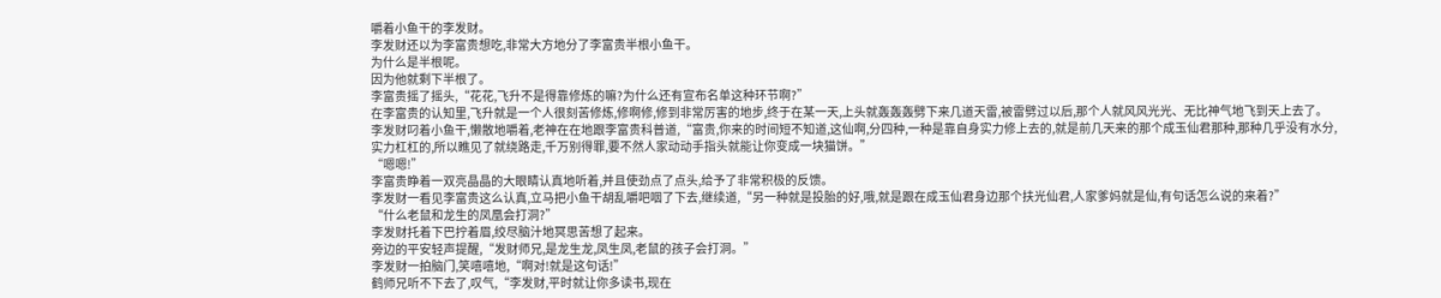嚼着小鱼干的李发财。
李发财还以为李富贵想吃,非常大方地分了李富贵半根小鱼干。
为什么是半根呢。
因为他就剩下半根了。
李富贵摇了摇头,“花花,飞升不是得靠修炼的嘛?为什么还有宣布名单这种环节啊?”
在李富贵的认知里,飞升就是一个人很刻苦修炼,修啊修,修到非常厉害的地步,终于在某一天,上头就轰轰轰劈下来几道天雷,被雷劈过以后,那个人就风风光光、无比神气地飞到天上去了。
李发财叼着小鱼干,懒散地嚼着,老神在在地跟李富贵科普道,“富贵,你来的时间短不知道,这仙啊,分四种,一种是靠自身实力修上去的,就是前几天来的那个成玉仙君那种,那种几乎没有水分,实力杠杠的,所以瞧见了就绕路走,千万别得罪,要不然人家动动手指头就能让你变成一块猫饼。”
“嗯嗯!”
李富贵睁着一双亮晶晶的大眼睛认真地听着,并且使劲点了点头,给予了非常积极的反馈。
李发财一看见李富贵这么认真,立马把小鱼干胡乱嚼吧咽了下去,继续道,“另一种就是投胎的好,哦,就是跟在成玉仙君身边那个扶光仙君,人家爹妈就是仙,有句话怎么说的来着?”
“什么老鼠和龙生的凤凰会打洞?”
李发财托着下巴拧着眉,绞尽脑汁地冥思苦想了起来。
旁边的平安轻声提醒,“发财师兄,是龙生龙,凤生凤,老鼠的孩子会打洞。”
李发财一拍脑门,笑嘻嘻地,“啊对!就是这句话!”
鹤师兄听不下去了,叹气,“李发财,平时就让你多读书,现在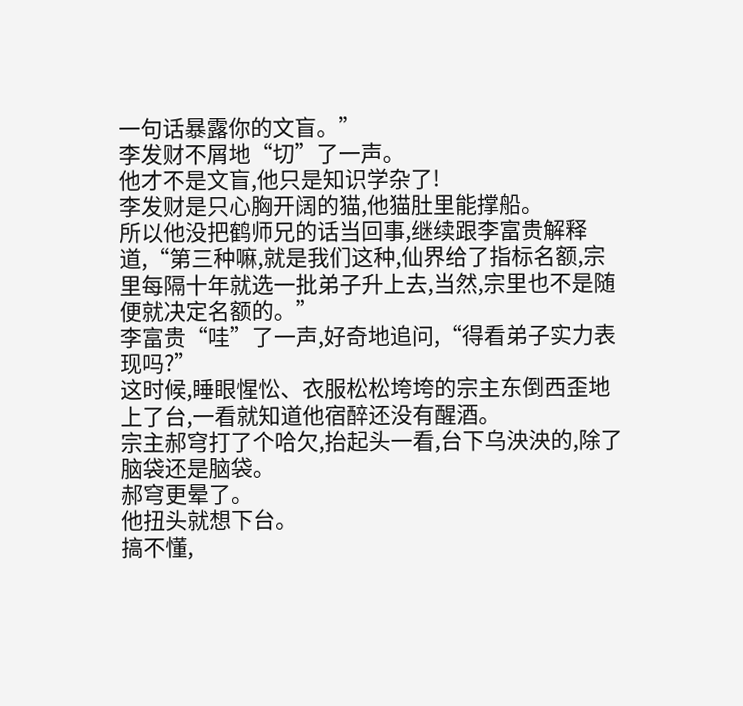一句话暴露你的文盲。”
李发财不屑地“切”了一声。
他才不是文盲,他只是知识学杂了!
李发财是只心胸开阔的猫,他猫肚里能撑船。
所以他没把鹤师兄的话当回事,继续跟李富贵解释道,“第三种嘛,就是我们这种,仙界给了指标名额,宗里每隔十年就选一批弟子升上去,当然,宗里也不是随便就决定名额的。”
李富贵“哇”了一声,好奇地追问,“得看弟子实力表现吗?”
这时候,睡眼惺忪、衣服松松垮垮的宗主东倒西歪地上了台,一看就知道他宿醉还没有醒酒。
宗主郝穹打了个哈欠,抬起头一看,台下乌泱泱的,除了脑袋还是脑袋。
郝穹更晕了。
他扭头就想下台。
搞不懂,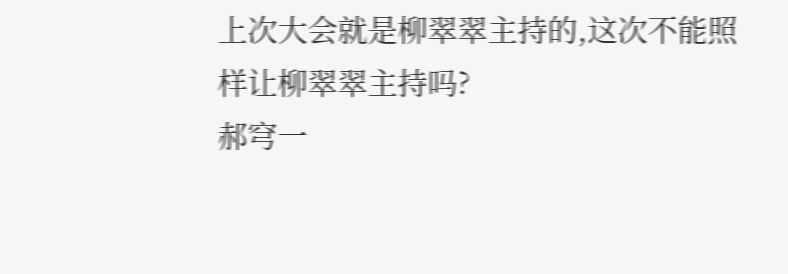上次大会就是柳翠翠主持的,这次不能照样让柳翠翠主持吗?
郝穹一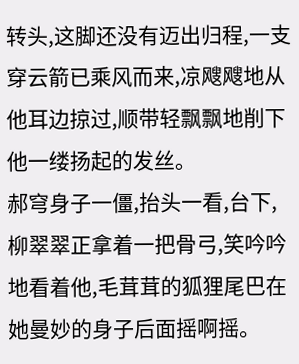转头,这脚还没有迈出归程,一支穿云箭已乘风而来,凉飕飕地从他耳边掠过,顺带轻飘飘地削下他一缕扬起的发丝。
郝穹身子一僵,抬头一看,台下,柳翠翠正拿着一把骨弓,笑吟吟地看着他,毛茸茸的狐狸尾巴在她曼妙的身子后面摇啊摇。